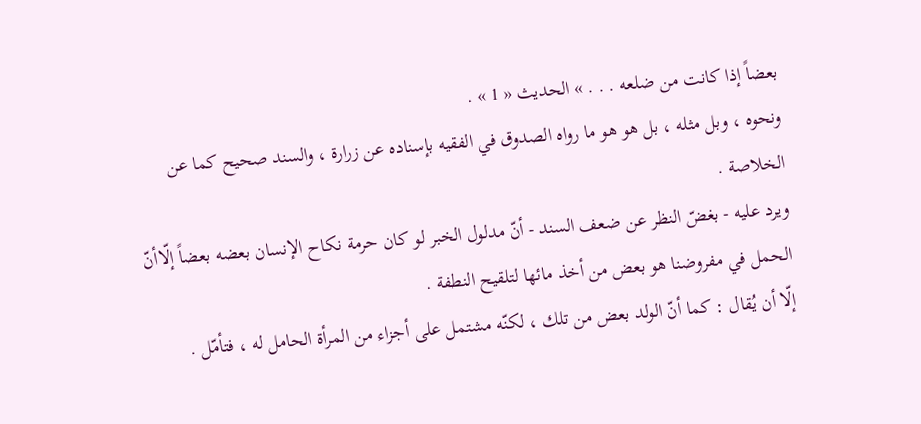بعضاً إذا كانت من ضلعه . . . » الحديث « 1 » .
ونحوه ، وبل مثله ، بل هو هو ما رواه الصدوق في الفقيه بإسناده عن زرارة ، والسند صحيح كما عن الخلاصة .
ويرد عليه - بغضّ النظر عن ضعف السند - أنّ مدلول الخبر لو كان حرمة نكاح الإنسان بعضه بعضاً إلّاأنّ الحمل في مفروضنا هو بعض من أخذ مائها لتلقيح النطفة .
إلّا أن يُقال : كما أنّ الولد بعض من تلك ، لكنّه مشتمل على أجزاء من المرأة الحامل له ، فتأمّل .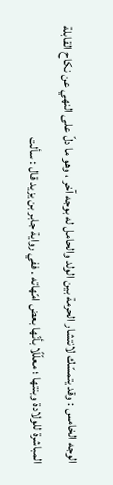الوجه الخامس : وقد يتمسّك لانتشار الحرمة بين الولد والحامل له بوجه آخر ، وهو ما دلّ على النهي عن نكاح القابلة المباشرة للولادة وبنتها ؛ معلّلًا بأنّها بعض امّهاته . ففي رواية جابر بن يزيد قال : سألت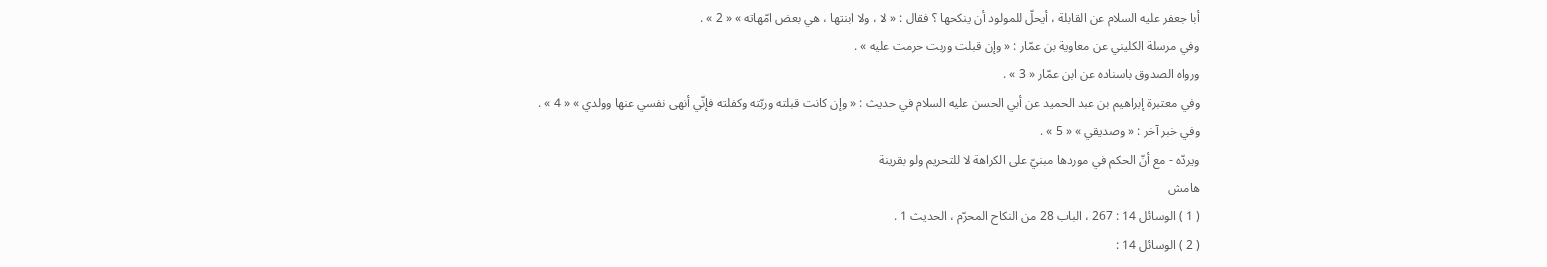أبا جعفر عليه السلام عن القابلة ، أيحلّ للمولود أن ينكحها ؟ فقال : « لا ، ولا ابنتها ، هي بعض امّهاته » « 2 » .
وفي مرسلة الكليني عن معاوية بن عمّار : « وإن قبلت وربت حرمت عليه » .
ورواه الصدوق باسناده عن ابن عمّار « 3 » .
وفي معتبرة إبراهيم بن عبد الحميد عن أبي الحسن عليه السلام في حديث : « وإن كانت قبلته وربّته وكفلته فإنّي أنهى نفسي عنها وولدي » « 4 » .
وفي خبر آخر : « وصديقي » « 5 » .
ويردّه - مع أنّ الحكم في موردها مبنيّ على الكراهة لا للتحريم ولو بقرينة
هامش
( 1 ) الوسائل 14 : 267 ، الباب 28 من النكاح المحرّم ، الحديث 1 .
( 2 ) الوسائل 14 :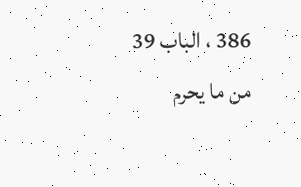386 ، الباب 39 من ما يحرم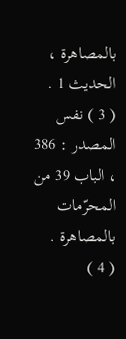بالمصاهرة ، الحديث 1 .
( 3 ) نفس المصدر : 386 ، الباب 39 من المحرّمات بالمصاهرة .
( 4 )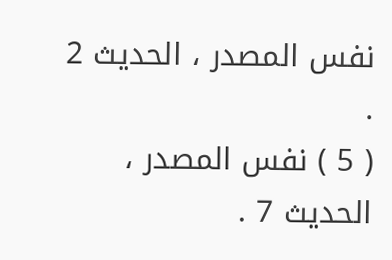نفس المصدر ، الحديث 2 .
( 5 ) نفس المصدر ، الحديث 7 .